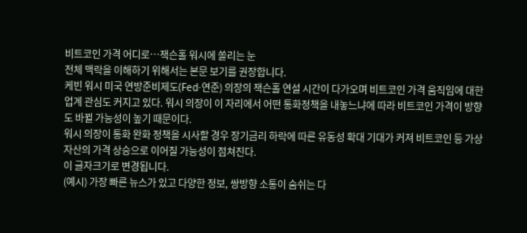비트코인 가격 어디로…잭슨홀 워시에 쏠리는 눈
전체 맥락을 이해하기 위해서는 본문 보기를 권장합니다.
케빈 워시 미국 연방준비제도(Fed·연준) 의장의 잭슨홀 연설 시간이 다가오며 비트코인 가격 움직임에 대한 업계 관심도 커지고 있다. 워시 의장이 이 자리에서 어떤 통화정책을 내놓느냐에 따라 비트코인 가격이 방향도 바뀔 가능성이 높기 때문이다.
워시 의장이 통화 완화 정책을 시사할 경우 장기금리 하락에 따른 유동성 확대 기대가 커져 비트코인 등 가상자산의 가격 상승으로 이어질 가능성이 점쳐진다.
이 글자크기로 변경됩니다.
(예시) 가장 빠른 뉴스가 있고 다양한 정보, 쌍방향 소통이 숨쉬는 다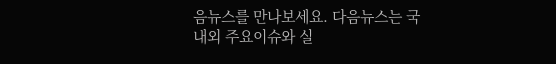음뉴스를 만나보세요. 다음뉴스는 국내외 주요이슈와 실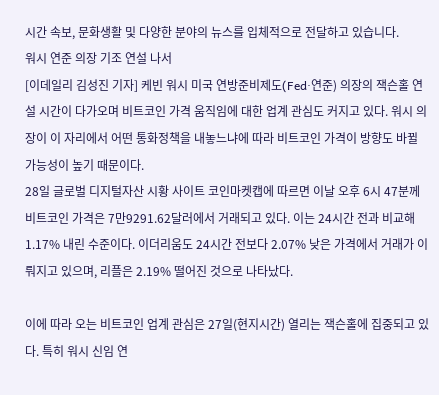시간 속보, 문화생활 및 다양한 분야의 뉴스를 입체적으로 전달하고 있습니다.
워시 연준 의장 기조 연설 나서
[이데일리 김성진 기자] 케빈 워시 미국 연방준비제도(Fed·연준) 의장의 잭슨홀 연설 시간이 다가오며 비트코인 가격 움직임에 대한 업계 관심도 커지고 있다. 워시 의장이 이 자리에서 어떤 통화정책을 내놓느냐에 따라 비트코인 가격이 방향도 바뀔 가능성이 높기 때문이다.
28일 글로벌 디지털자산 시황 사이트 코인마켓캡에 따르면 이날 오후 6시 47분께 비트코인 가격은 7만9291.62달러에서 거래되고 있다. 이는 24시간 전과 비교해 1.17% 내린 수준이다. 이더리움도 24시간 전보다 2.07% 낮은 가격에서 거래가 이뤄지고 있으며, 리플은 2.19% 떨어진 것으로 나타났다.

이에 따라 오는 비트코인 업계 관심은 27일(현지시간) 열리는 잭슨홀에 집중되고 있다. 특히 워시 신임 연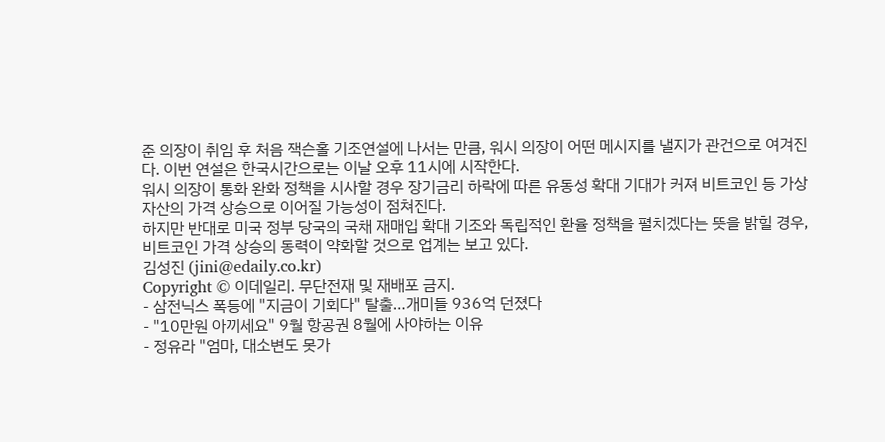준 의장이 취임 후 처음 잭슨홀 기조연설에 나서는 만큼, 워시 의장이 어떤 메시지를 낼지가 관건으로 여겨진다. 이번 연설은 한국시간으로는 이날 오후 11시에 시작한다.
워시 의장이 통화 완화 정책을 시사할 경우 장기금리 하락에 따른 유동성 확대 기대가 커져 비트코인 등 가상자산의 가격 상승으로 이어질 가능성이 점쳐진다.
하지만 반대로 미국 정부 당국의 국채 재매입 확대 기조와 독립적인 환율 정책을 펼치겠다는 뜻을 밝힐 경우, 비트코인 가격 상승의 동력이 약화할 것으로 업계는 보고 있다.
김성진 (jini@edaily.co.kr)
Copyright © 이데일리. 무단전재 및 재배포 금지.
- 삼전닉스 폭등에 "지금이 기회다" 탈출…개미들 936억 던졌다
- "10만원 아끼세요" 9월 항공권 8월에 사야하는 이유
- 정유라 "엄마, 대소변도 못가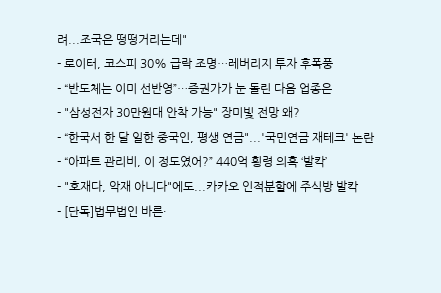려...조국은 떵떵거리는데"
- 로이터, 코스피 30% 급락 조명…레버리지 투자 후폭풍
- “반도체는 이미 선반영”…증권가가 눈 돌린 다음 업종은
- "삼성전자 30만원대 안착 가능" 장미빛 전망 왜?
- “한국서 한 달 일한 중국인, 평생 연금"...'국민연금 재테크' 논란
- “아파트 관리비, 이 정도였어?” 440억 횡령 의혹 ‘발칵’
- "호재다, 악재 아니다"에도...카카오 인적분할에 주식방 발칵
- [단독]법무법인 바른·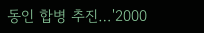동인 합병 추진…'2000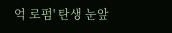억 로펌' 탄생 눈앞